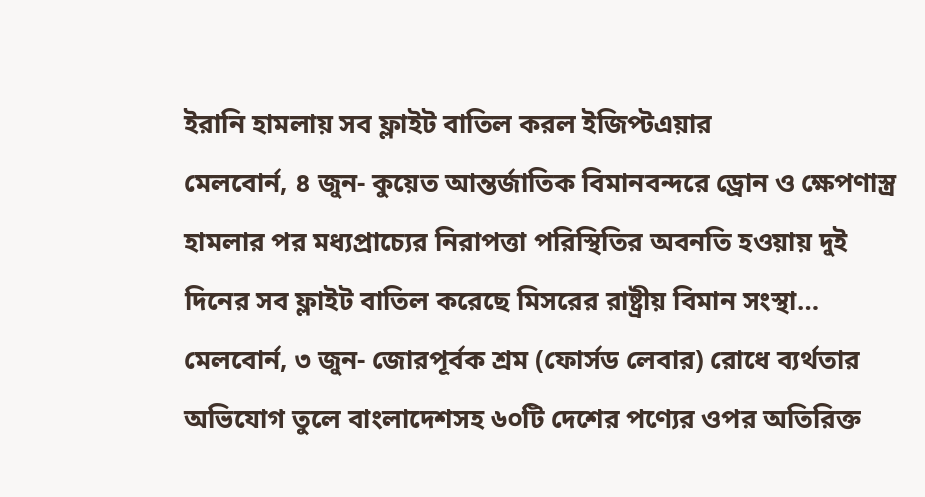ইরানি হামলায় সব ফ্লাইট বাতিল করল ইজিপ্টএয়ার
মেলবোর্ন, ৪ জুন- কুয়েত আন্তর্জাতিক বিমানবন্দরে ড্রোন ও ক্ষেপণাস্ত্র হামলার পর মধ্যপ্রাচ্যের নিরাপত্তা পরিস্থিতির অবনতি হওয়ায় দুই দিনের সব ফ্লাইট বাতিল করেছে মিসরের রাষ্ট্রীয় বিমান সংস্থা…
মেলবোর্ন, ৩ জুন- জোরপূর্বক শ্রম (ফোর্সড লেবার) রোধে ব্যর্থতার অভিযোগ তুলে বাংলাদেশসহ ৬০টি দেশের পণ্যের ওপর অতিরিক্ত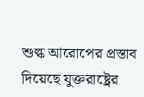শুল্ক আরোপের প্রস্তাব দিয়েছে যুক্তরাষ্ট্রের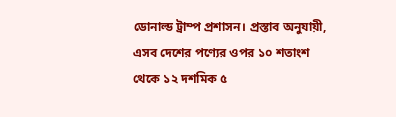ডোনাল্ড ট্রাম্প প্রশাসন। প্রস্তাব অনুযায়ী, এসব দেশের পণ্যের ওপর ১০ শতাংশ থেকে ১২ দশমিক ৫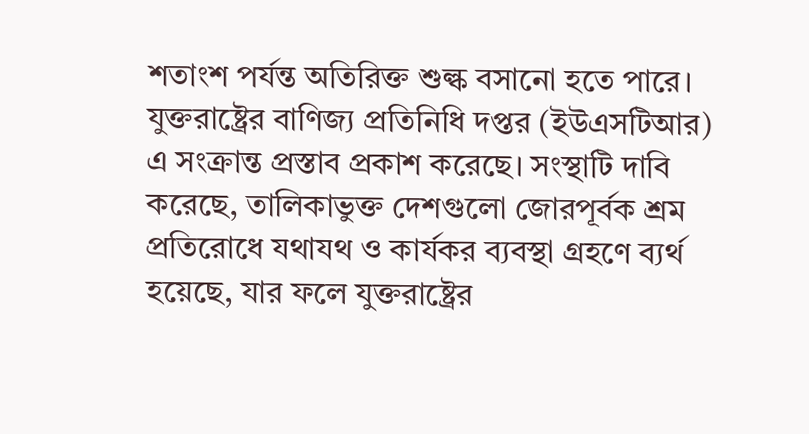শতাংশ পর্যন্ত অতিরিক্ত শুল্ক বসানো হতে পারে।
যুক্তরাষ্ট্রের বাণিজ্য প্রতিনিধি দপ্তর (ইউএসটিআর) এ সংক্রান্ত প্রস্তাব প্রকাশ করেছে। সংস্থাটি দাবি করেছে, তালিকাভুক্ত দেশগুলো জোরপূর্বক শ্রম প্রতিরোধে যথাযথ ও কার্যকর ব্যবস্থা গ্রহণে ব্যর্থ হয়েছে, যার ফলে যুক্তরাষ্ট্রের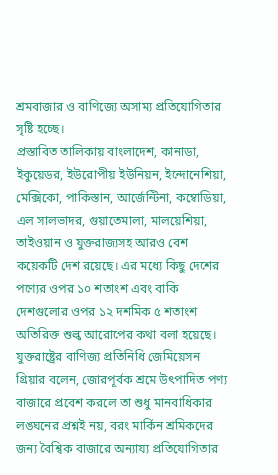শ্রমবাজার ও বাণিজ্যে অসাম্য প্রতিযোগিতার সৃষ্টি হচ্ছে।
প্রস্তাবিত তালিকায় বাংলাদেশ, কানাডা, ইকুয়েডর, ইউরোপীয় ইউনিয়ন, ইন্দোনেশিয়া, মেক্সিকো, পাকিস্তান, আর্জেন্টিনা, কম্বোডিয়া, এল সালভাদর, গুয়াতেমালা, মালয়েশিয়া, তাইওয়ান ও যুক্তরাজ্যসহ আরও বেশ কয়েকটি দেশ রয়েছে। এর মধ্যে কিছু দেশের পণ্যের ওপর ১০ শতাংশ এবং বাকি দেশগুলোর ওপর ১২ দশমিক ৫ শতাংশ অতিরিক্ত শুল্ক আরোপের কথা বলা হয়েছে।
যুক্তরাষ্ট্রের বাণিজ্য প্রতিনিধি জেমিয়েসন গ্রিয়ার বলেন, জোরপূর্বক শ্রমে উৎপাদিত পণ্য বাজারে প্রবেশ করলে তা শুধু মানবাধিকার লঙ্ঘনের প্রশ্নই নয়, বরং মার্কিন শ্রমিকদের জন্য বৈশ্বিক বাজারে অন্যায্য প্রতিযোগিতার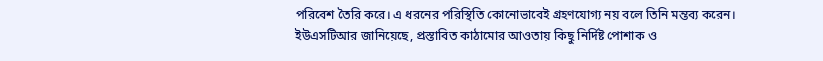পরিবেশ তৈরি করে। এ ধরনের পরিস্থিতি কোনোভাবেই গ্রহণযোগ্য নয় বলে তিনি মন্তব্য করেন।
ইউএসটিআর জানিয়েছে, প্রস্তাবিত কাঠামোর আওতায় কিছু নির্দিষ্ট পোশাক ও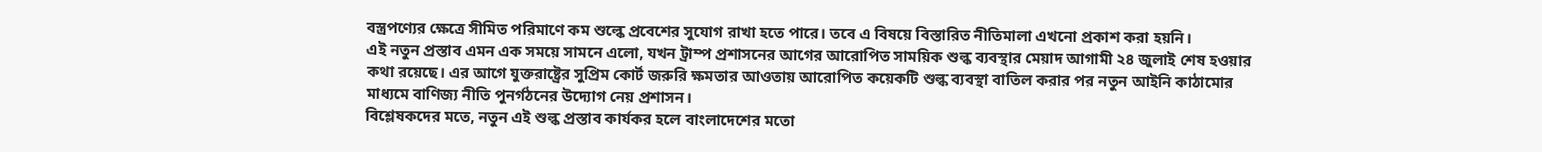বস্ত্রপণ্যের ক্ষেত্রে সীমিত পরিমাণে কম শুল্কে প্রবেশের সুযোগ রাখা হতে পারে। তবে এ বিষয়ে বিস্তারিত নীতিমালা এখনো প্রকাশ করা হয়নি।
এই নতুন প্রস্তাব এমন এক সময়ে সামনে এলো, যখন ট্রাম্প প্রশাসনের আগের আরোপিত সাময়িক শুল্ক ব্যবস্থার মেয়াদ আগামী ২৪ জুলাই শেষ হওয়ার কথা রয়েছে। এর আগে যুক্তরাষ্ট্রের সুপ্রিম কোর্ট জরুরি ক্ষমতার আওতায় আরোপিত কয়েকটি শুল্ক ব্যবস্থা বাতিল করার পর নতুন আইনি কাঠামোর মাধ্যমে বাণিজ্য নীতি পুনর্গঠনের উদ্যোগ নেয় প্রশাসন।
বিশ্লেষকদের মতে, নতুন এই শুল্ক প্রস্তাব কার্যকর হলে বাংলাদেশের মতো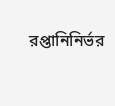রপ্তানিনির্ভর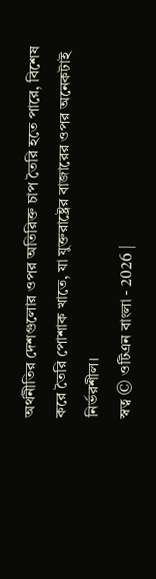অর্থনীতির দেশগুলোর ওপর অতিরিক্ত চাপ তৈরি হতে পারে, বিশেষ করে তৈরি পোশাক খাতে, যা যুক্তরাষ্ট্রের বাজারের ওপর অনেকটাই নির্ভরশীল।
স্বত্ব © ওটিএন বাংলা - 2026 |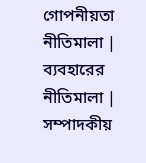গোপনীয়তা নীতিমালা | ব্যবহারের নীতিমালা | সম্পাদকীয়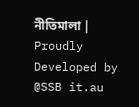নীতিমালা | Proudly Developed by @SSB it.au